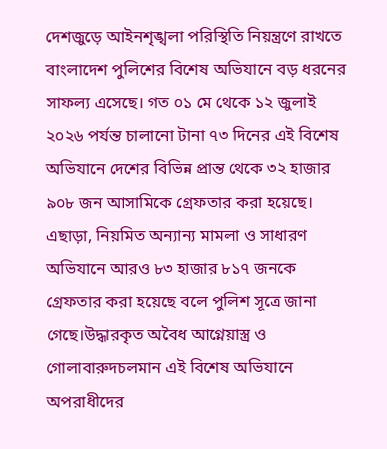দেশজুড়ে আইনশৃঙ্খলা পরিস্থিতি নিয়ন্ত্রণে রাখতে বাংলাদেশ পুলিশের বিশেষ অভিযানে বড় ধরনের সাফল্য এসেছে। গত ০১ মে থেকে ১২ জুলাই ২০২৬ পর্যন্ত চালানো টানা ৭৩ দিনের এই বিশেষ অভিযানে দেশের বিভিন্ন প্রান্ত থেকে ৩২ হাজার ৯০৮ জন আসামিকে গ্রেফতার করা হয়েছে। এছাড়া, নিয়মিত অন্যান্য মামলা ও সাধারণ অভিযানে আরও ৮৩ হাজার ৮১৭ জনকে গ্রেফতার করা হয়েছে বলে পুলিশ সূত্রে জানা গেছে।উদ্ধারকৃত অবৈধ আগ্নেয়াস্ত্র ও গোলাবারুদচলমান এই বিশেষ অভিযানে অপরাধীদের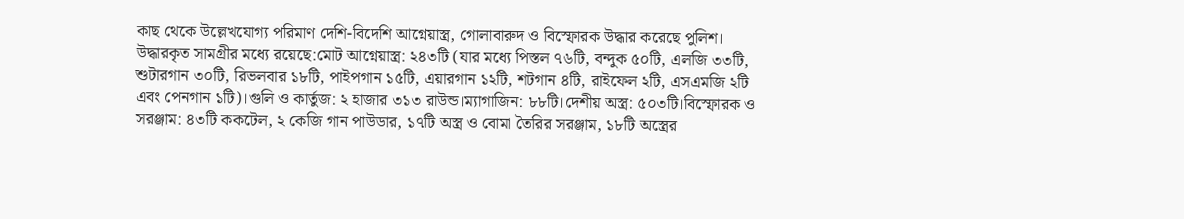কাছ থেকে উল্লেখযোগ্য পরিমাণ দেশি-বিদেশি আগ্নেয়াস্ত্র, গোলাবারুদ ও বিস্ফোরক উদ্ধার করেছে পুলিশ। উদ্ধারকৃত সামগ্রীর মধ্যে রয়েছে:মোট আগ্নেয়াস্ত্র: ২৪৩টি (যার মধ্যে পিস্তল ৭৬টি, বন্দুক ৫০টি, এলজি ৩৩টি, শুটারগান ৩০টি, রিভলবার ১৮টি, পাইপগান ১৫টি, এয়ারগান ১২টি, শটগান ৪টি, রাইফেল ২টি, এসএমজি ২টি এবং পেনগান ১টি)।গুলি ও কার্তুজ: ২ হাজার ৩১৩ রাউন্ড।ম্যাগাজিন: ৮৮টি।দেশীয় অস্ত্র: ৫০৩টি।বিস্ফোরক ও সরঞ্জাম: ৪৩টি ককটেল, ২ কেজি গান পাউডার, ১৭টি অস্ত্র ও বোমা তৈরির সরঞ্জাম, ১৮টি অস্ত্রের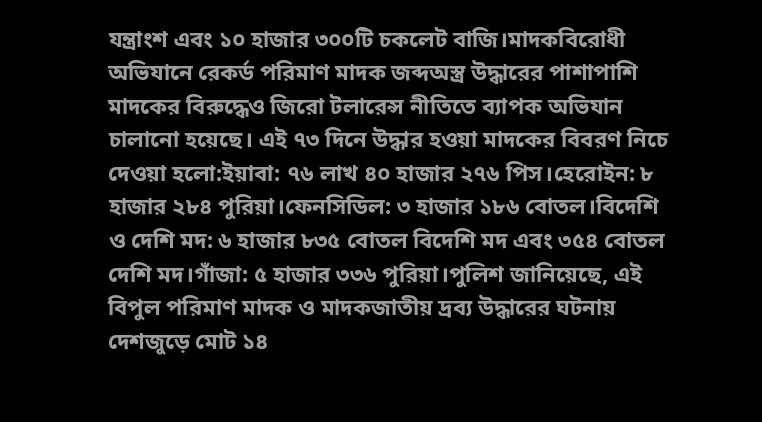যন্ত্রাংশ এবং ১০ হাজার ৩০০টি চকলেট বাজি।মাদকবিরোধী অভিযানে রেকর্ড পরিমাণ মাদক জব্দঅস্ত্র উদ্ধারের পাশাপাশি মাদকের বিরুদ্ধেও জিরো টলারেন্স নীতিতে ব্যাপক অভিযান চালানো হয়েছে। এই ৭৩ দিনে উদ্ধার হওয়া মাদকের বিবরণ নিচে দেওয়া হলো:ইয়াবা: ৭৬ লাখ ৪০ হাজার ২৭৬ পিস।হেরোইন: ৮ হাজার ২৮৪ পুরিয়া।ফেনসিডিল: ৩ হাজার ১৮৬ বোতল।বিদেশি ও দেশি মদ: ৬ হাজার ৮৩৫ বোতল বিদেশি মদ এবং ৩৫৪ বোতল দেশি মদ।গাঁজা: ৫ হাজার ৩৩৬ পুরিয়া।পুলিশ জানিয়েছে, এই বিপুল পরিমাণ মাদক ও মাদকজাতীয় দ্রব্য উদ্ধারের ঘটনায় দেশজুড়ে মোট ১৪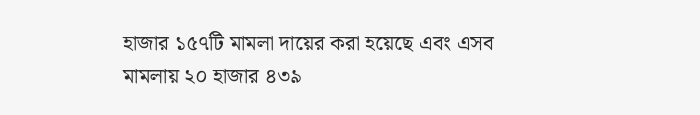হাজার ১৫৭টি মামলা দায়ের করা হয়েছে এবং এসব মামলায় ২০ হাজার ৪৩৯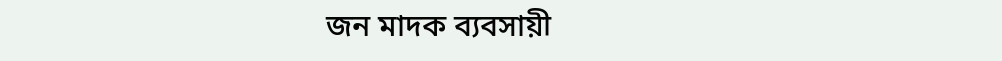জন মাদক ব্যবসায়ী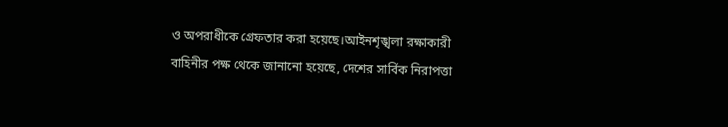ও অপরাধীকে গ্রেফতার করা হয়েছে।আইনশৃঙ্খলা রক্ষাকারী বাহিনীর পক্ষ থেকে জানানো হয়েছে, দেশের সার্বিক নিরাপত্তা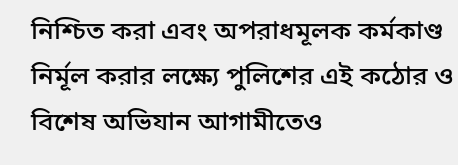নিশ্চিত করা এবং অপরাধমূলক কর্মকাণ্ড নির্মূল করার লক্ষ্যে পুলিশের এই কঠোর ও বিশেষ অভিযান আগামীতেও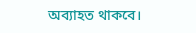অব্যাহত থাকবে।